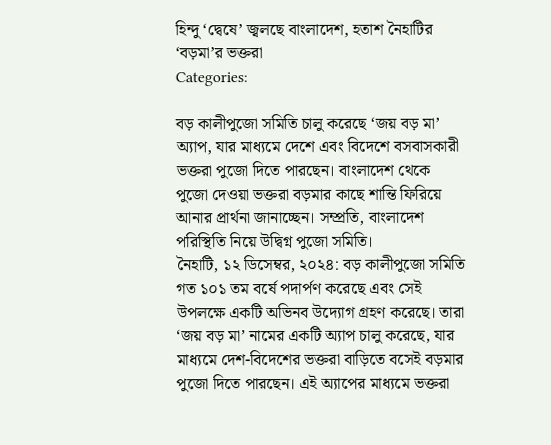হিন্দু ‘দ্বেষে’ জ্বলছে বাংলাদেশ, হতাশ নৈহাটির ‘বড়মা’র ভক্তরা
Categories:

বড় কালীপুজো সমিতি চালু করেছে ‘জয় বড় মা’ অ্যাপ, যার মাধ্যমে দেশে এবং বিদেশে বসবাসকারী ভক্তরা পুজো দিতে পারছেন। বাংলাদেশ থেকে পুজো দেওয়া ভক্তরা বড়মার কাছে শান্তি ফিরিয়ে আনার প্রার্থনা জানাচ্ছেন। সম্প্রতি, বাংলাদেশ পরিস্থিতি নিয়ে উদ্বিগ্ন পুজো সমিতি।
নৈহাটি, ১২ ডিসেম্বর, ২০২৪: বড় কালীপুজো সমিতি গত ১০১ তম বর্ষে পদার্পণ করেছে এবং সেই উপলক্ষে একটি অভিনব উদ্যোগ গ্রহণ করেছে। তারা ‘জয় বড় মা’ নামের একটি অ্যাপ চালু করেছে, যার মাধ্যমে দেশ-বিদেশের ভক্তরা বাড়িতে বসেই বড়মার পুজো দিতে পারছেন। এই অ্যাপের মাধ্যমে ভক্তরা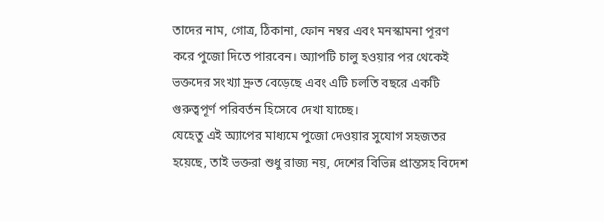তাদের নাম, গোত্র, ঠিকানা, ফোন নম্বর এবং মনস্কামনা পূরণ করে পুজো দিতে পারবেন। অ্যাপটি চালু হওয়ার পর থেকেই ভক্তদের সংখ্যা দ্রুত বেড়েছে এবং এটি চলতি বছরে একটি গুরুত্বপূর্ণ পরিবর্তন হিসেবে দেখা যাচ্ছে।
যেহেতু এই অ্যাপের মাধ্যমে পুজো দেওয়ার সুযোগ সহজতর হয়েছে, তাই ভক্তরা শুধু রাজ্য নয়, দেশের বিভিন্ন প্রান্তসহ বিদেশ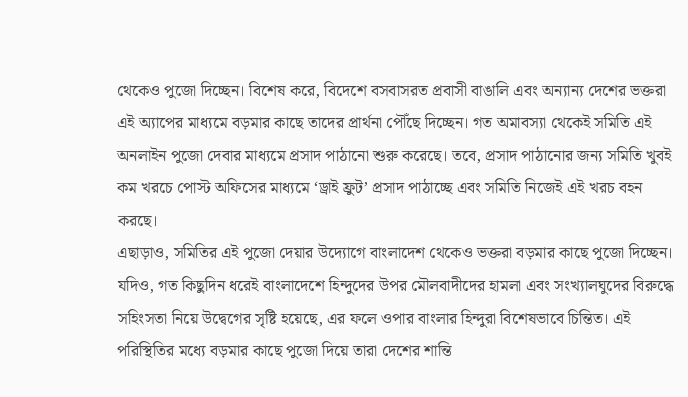থেকেও পুজো দিচ্ছেন। বিশেষ করে, বিদেশে বসবাসরত প্রবাসী বাঙালি এবং অন্যান্য দেশের ভক্তরা এই অ্যাপের মাধ্যমে বড়মার কাছে তাদের প্রার্থনা পৌঁছে দিচ্ছেন। গত অমাবস্যা থেকেই সমিতি এই অনলাইন পুজো দেবার মাধ্যমে প্রসাদ পাঠানো শুরু করেছে। তবে, প্রসাদ পাঠানোর জন্য সমিতি খুবই কম খরচে পোস্ট অফিসের মাধ্যমে ‘ড্রাই ফ্রুট’ প্রসাদ পাঠাচ্ছে এবং সমিতি নিজেই এই খরচ বহন করছে।
এছাড়াও, সমিতির এই পুজো দেয়ার উদ্যোগে বাংলাদেশ থেকেও ভক্তরা বড়মার কাছে পুজো দিচ্ছেন। যদিও, গত কিছুদিন ধরেই বাংলাদেশে হিন্দুদের উপর মৌলবাদীদের হামলা এবং সংখ্যালঘুদের বিরুদ্ধে সহিংসতা নিয়ে উদ্বেগের সৃষ্টি হয়েছে, এর ফলে ওপার বাংলার হিন্দুরা বিশেষভাবে চিন্তিত। এই পরিস্থিতির মধ্যে বড়মার কাছে পুজো দিয়ে তারা দেশের শান্তি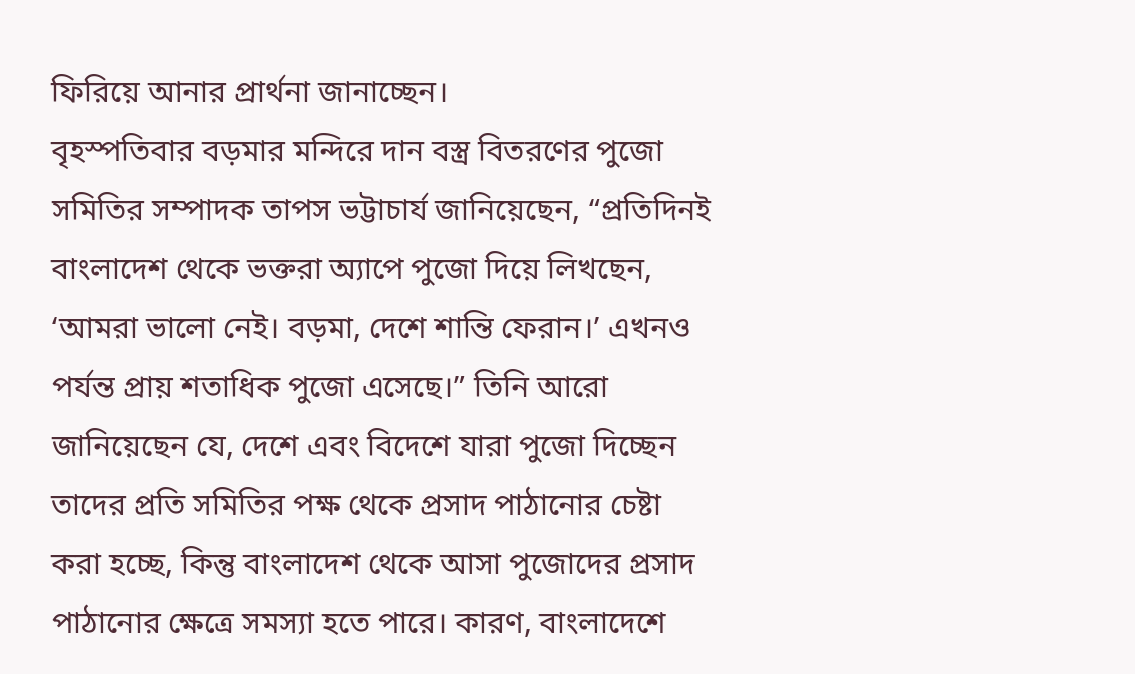ফিরিয়ে আনার প্রার্থনা জানাচ্ছেন।
বৃহস্পতিবার বড়মার মন্দিরে দান বস্ত্র বিতরণের পুজো সমিতির সম্পাদক তাপস ভট্টাচার্য জানিয়েছেন, “প্রতিদিনই বাংলাদেশ থেকে ভক্তরা অ্যাপে পুজো দিয়ে লিখছেন, ‘আমরা ভালো নেই। বড়মা, দেশে শান্তি ফেরান।’ এখনও পর্যন্ত প্রায় শতাধিক পুজো এসেছে।” তিনি আরো জানিয়েছেন যে, দেশে এবং বিদেশে যারা পুজো দিচ্ছেন তাদের প্রতি সমিতির পক্ষ থেকে প্রসাদ পাঠানোর চেষ্টা করা হচ্ছে, কিন্তু বাংলাদেশ থেকে আসা পুজোদের প্রসাদ পাঠানোর ক্ষেত্রে সমস্যা হতে পারে। কারণ, বাংলাদেশে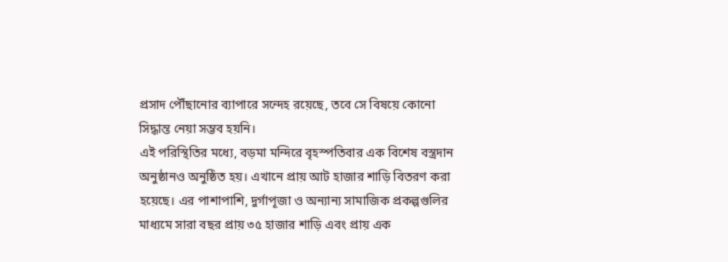প্রসাদ পৌঁছানোর ব্যাপারে সন্দেহ রয়েছে, তবে সে বিষয়ে কোনো সিদ্ধান্ত নেয়া সম্ভব হয়নি।
এই পরিস্থিতির মধ্যে, বড়মা মন্দিরে বৃহস্পতিবার এক বিশেষ বস্ত্রদান অনুষ্ঠানও অনুষ্ঠিত হয়। এখানে প্রায় আট হাজার শাড়ি বিতরণ করা হয়েছে। এর পাশাপাশি, দুর্গাপূজা ও অন্যান্য সামাজিক প্রকল্পগুলির মাধ্যমে সারা বছর প্রায় ৩৫ হাজার শাড়ি এবং প্রায় এক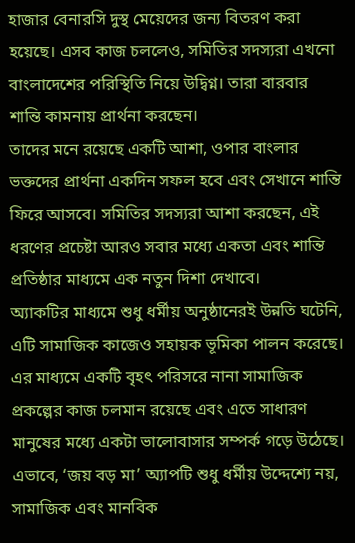হাজার বেনারসি দুস্থ মেয়েদের জন্য বিতরণ করা হয়েছে। এসব কাজ চললেও, সমিতির সদস্যরা এখনো বাংলাদেশের পরিস্থিতি নিয়ে উদ্বিগ্ন। তারা বারবার শান্তি কামনায় প্রার্থনা করছেন।
তাদের মনে রয়েছে একটি আশা, ওপার বাংলার ভক্তদের প্রার্থনা একদিন সফল হবে এবং সেখানে শান্তি ফিরে আসবে। সমিতির সদস্যরা আশা করছেন, এই ধরণের প্রচেষ্টা আরও সবার মধ্যে একতা এবং শান্তি প্রতিষ্ঠার মাধ্যমে এক নতুন দিশা দেখাবে।
অ্যাকটির মাধ্যমে শুধু ধর্মীয় অনুষ্ঠানেরই উন্নতি ঘটেনি, এটি সামাজিক কাজেও সহায়ক ভূমিকা পালন করেছে। এর মাধ্যমে একটি বৃহৎ পরিসরে নানা সামাজিক প্রকল্পের কাজ চলমান রয়েছে এবং এতে সাধারণ মানুষের মধ্যে একটা ভালোবাসার সম্পর্ক গড়ে উঠেছে।
এভাবে, ‘জয় বড় মা’ অ্যাপটি শুধু ধর্মীয় উদ্দেশ্যে নয়, সামাজিক এবং মানবিক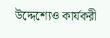উদ্দেশ্যেও কার্যকরী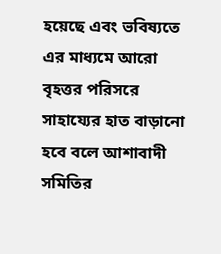হয়েছে এবং ভবিষ্যতে এর মাধ্যমে আরো বৃহত্তর পরিসরে সাহায্যের হাত বাড়ানো হবে বলে আশাবাদী সমিতির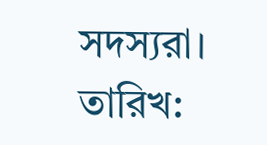সদস্যরা।
তারিখ: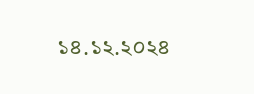১৪.১২.২০২৪